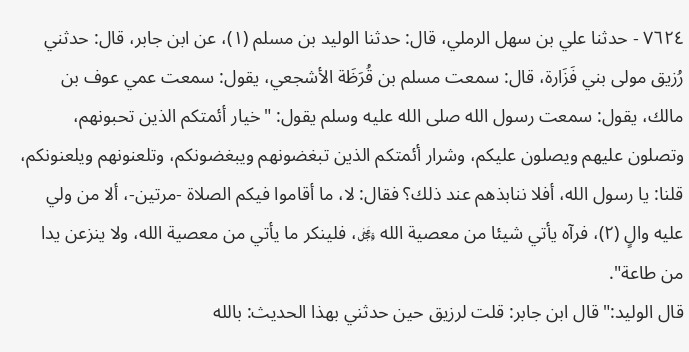٧٦٢٤ - حدثنا علي بن سهل الرملي، قال: حدثنا الوليد بن مسلم (١)، عن ابن جابر، قال: حدثني رُزيق مولى بني فَزَارة، قال: سمعت مسلم بن قُرَظَة الأشجعي، يقول: سمعت عمي عوف بن مالك، يقول: سمعت رسول الله صلى الله عليه وسلم يقول: "خيار أئمتكم الذين تحبونهم، وتصلون عليهم ويصلون عليكم، وشرار أئمتكم الذين تبغضونهم ويبغضونكم، وتلعنونهم ويلعنونكم، قلنا: يا رسول الله، أفلا ننابذهم عند ذلك؟ فقال: لا، ما أقاموا فيكم الصلاة -مرتين-، ألا من ولي عليه والٍ (٢)، فرآه يأتي شيئا من معصية الله ﷿، فلينكر ما يأتي من معصية الله، ولا ينزعن يدا من طاعة".
قال الوليد:"قال ابن جابر: قلت لرزيق حين حدثني بهذا الحديث: بالله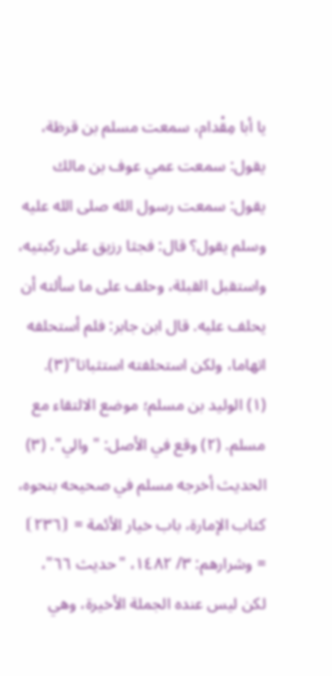يا أبا مِقْدام، سمعت مسلم بن قرظة، يقول: سمعت عمي عوف بن مالك يقول: سمعت رسول الله صلى الله عليه وسلم يقول؟ قال: فجثا رزيق على ركبتيه، واستقبل القبلة، وحلف على ما سألته أن يحلف عليه. قال ابن جابر: فلم أستحلفه اتهاما، ولكن استحلفته استثباتا"(٣).
(١) الوليد بن مسلم؛ موضع الالتقاء مع مسلم. (٢) وقع في الأصل: "والي". (٣) الحديث أخرجه مسلم في صحيحه بنحوه، كتاب الإمارة، باب خيار الأئمة = ⦗٢٣٦⦘ = وشرارهم: ٣/ ١٤٨٢، "حديث ٦٦"، لكن ليس عنده الجملة الأخيرة، وهي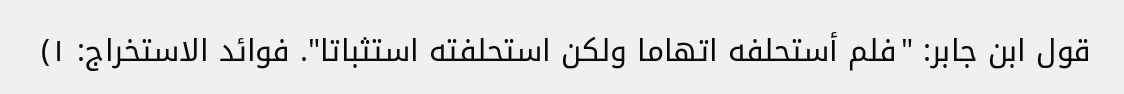قول ابن جابر: "فلم أستحلفه اتهاما ولكن استحلفته استثباتا". فوائد الاستخراج: ١)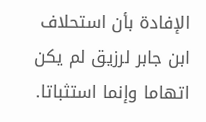الإفادة بأن استحلاف ابن جابر لرزيق لم يكن اتهاما وإنما استثباتا.